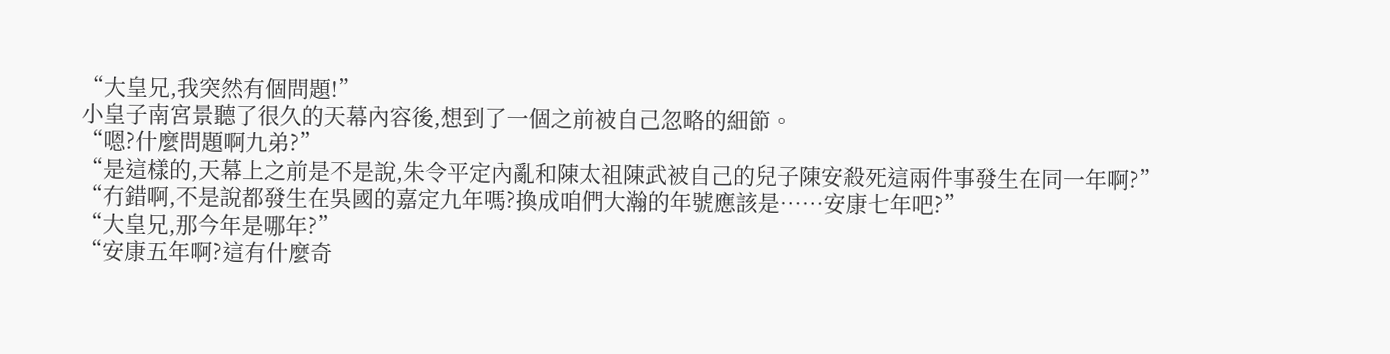“大皇兄,我突然有個問題!”
小皇子南宮景聽了很久的天幕內容後,想到了一個之前被自己忽略的細節。
“嗯?什麼問題啊九弟?”
“是這樣的,天幕上之前是不是說,朱令平定內亂和陳太祖陳武被自己的兒子陳安殺死這兩件事發生在同一年啊?”
“冇錯啊,不是說都發生在吳國的嘉定九年嗎?換成咱們大瀚的年號應該是……安康七年吧?”
“大皇兄,那今年是哪年?”
“安康五年啊?這有什麼奇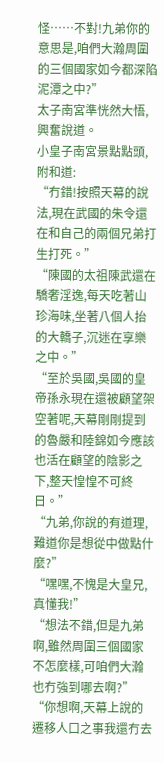怪……不對!九弟你的意思是,咱們大瀚周圍的三個國家如今都深陷泥潭之中?”
太子南宮準恍然大悟,興奮說道。
小皇子南宮景點點頭,附和道:
“冇錯!按照天幕的說法,現在武國的朱令還在和自己的兩個兄弟打生打死。”
“陳國的太祖陳武還在驕奢淫逸,每天吃著山珍海味,坐著八個人抬的大轎子,沉迷在享樂之中。”
“至於吳國,吳國的皇帝孫永現在還被顧望架空著呢,天幕剛剛提到的魯嚴和陸錦如今應該也活在顧望的陰影之下,整天惶惶不可終日。”
“九弟,你說的有道理,難道你是想從中做點什麼?”
“嘿嘿,不愧是大皇兄,真懂我!”
“想法不錯,但是九弟啊,雖然周圍三個國家不怎麼樣,可咱們大瀚也冇強到哪去啊?”
“你想啊,天幕上說的遷移人口之事我還冇去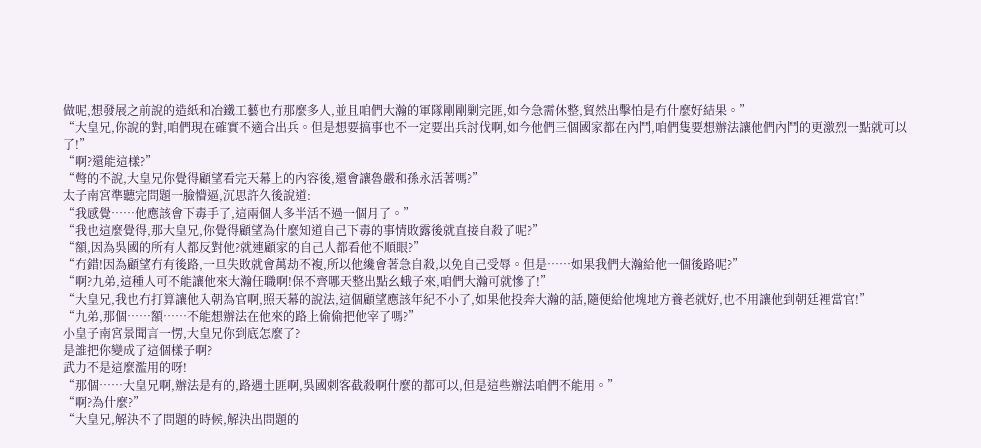做呢,想發展之前說的造紙和冶鐵工藝也冇那麼多人,並且咱們大瀚的軍隊剛剛剿完匪,如今急需休整,貿然出擊怕是冇什麼好結果。”
“大皇兄,你說的對,咱們現在確實不適合出兵。但是想要搞事也不一定要出兵討伐啊,如今他們三個國家都在內鬥,咱們隻要想辦法讓他們內鬥的更激烈一點就可以了!”
“啊?還能這樣?”
“彆的不說,大皇兄你覺得顧望看完天幕上的內容後,還會讓魯嚴和孫永活著嗎?”
太子南宮準聽完問題一臉懵逼,沉思許久後說道:
“我感覺……他應該會下毒手了,這兩個人多半活不過一個月了。”
“我也這麼覺得,那大皇兄,你覺得顧望為什麼知道自己下毒的事情敗露後就直接自殺了呢?”
“額,因為吳國的所有人都反對他?就連顧家的自己人都看他不順眼?”
“冇錯!因為顧望冇有後路,一旦失敗就會萬劫不複,所以他纔會著急自殺,以免自己受辱。但是……如果我們大瀚給他一個後路呢?”
“啊?九弟,這種人可不能讓他來大瀚任職啊!保不齊哪天整出點幺蛾子來,咱們大瀚可就慘了!”
“大皇兄,我也冇打算讓他入朝為官啊,照天幕的說法,這個顧望應該年紀不小了,如果他投奔大瀚的話,隨便給他塊地方養老就好,也不用讓他到朝廷裡當官!”
“九弟,那個……額……不能想辦法在他來的路上偷偷把他宰了嗎?”
小皇子南宮景聞言一愣,大皇兄你到底怎麼了?
是誰把你變成了這個樣子啊?
武力不是這麼濫用的呀!
“那個……大皇兄啊,辦法是有的,路遇土匪啊,吳國刺客截殺啊什麼的都可以,但是這些辦法咱們不能用。”
“啊?為什麼?”
“大皇兄,解決不了問題的時候,解決出問題的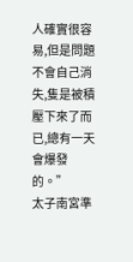人確實很容易,但是問題不會自己消失,隻是被積壓下來了而已,總有一天會爆發的。”
太子南宮準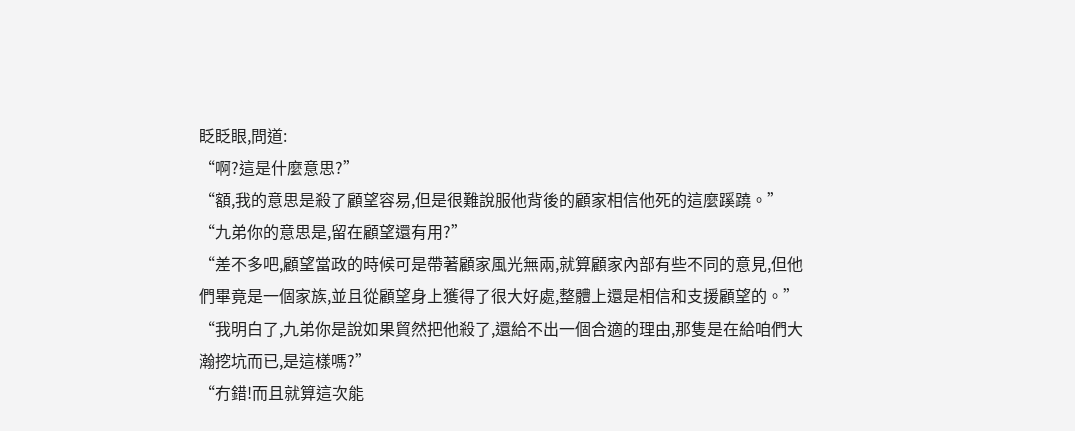眨眨眼,問道:
“啊?這是什麼意思?”
“額,我的意思是殺了顧望容易,但是很難說服他背後的顧家相信他死的這麼蹊蹺。”
“九弟你的意思是,留在顧望還有用?”
“差不多吧,顧望當政的時候可是帶著顧家風光無兩,就算顧家內部有些不同的意見,但他們畢竟是一個家族,並且從顧望身上獲得了很大好處,整體上還是相信和支援顧望的。”
“我明白了,九弟你是說如果貿然把他殺了,還給不出一個合適的理由,那隻是在給咱們大瀚挖坑而已,是這樣嗎?”
“冇錯!而且就算這次能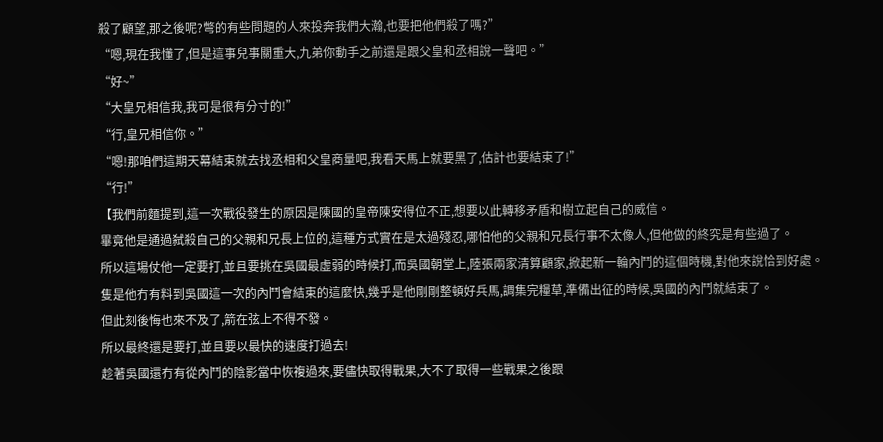殺了顧望,那之後呢?彆的有些問題的人來投奔我們大瀚,也要把他們殺了嗎?”
“嗯,現在我懂了,但是這事兒事關重大,九弟你動手之前還是跟父皇和丞相說一聲吧。”
“好~”
“大皇兄相信我,我可是很有分寸的!”
“行,皇兄相信你。”
“嗯!那咱們這期天幕結束就去找丞相和父皇商量吧,我看天馬上就要黑了,估計也要結束了!”
“行!”
【我們前麵提到,這一次戰役發生的原因是陳國的皇帝陳安得位不正,想要以此轉移矛盾和樹立起自己的威信。
畢竟他是通過弑殺自己的父親和兄長上位的,這種方式實在是太過殘忍,哪怕他的父親和兄長行事不太像人,但他做的終究是有些過了。
所以這場仗他一定要打,並且要挑在吳國最虛弱的時候打,而吳國朝堂上,陸張兩家清算顧家,掀起新一輪內鬥的這個時機,對他來說恰到好處。
隻是他冇有料到吳國這一次的內鬥會結束的這麼快,幾乎是他剛剛整頓好兵馬,調集完糧草,準備出征的時候,吳國的內鬥就結束了。
但此刻後悔也來不及了,箭在弦上不得不發。
所以最終還是要打,並且要以最快的速度打過去!
趁著吳國還冇有從內鬥的陰影當中恢複過來,要儘快取得戰果,大不了取得一些戰果之後跟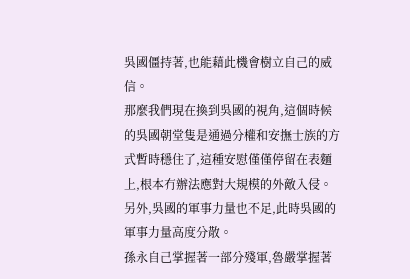吳國僵持著,也能藉此機會樹立自己的威信。
那麼我們現在換到吳國的視角,這個時候的吳國朝堂隻是通過分權和安撫士族的方式暫時穩住了,這種安慰僅僅停留在表麵上,根本冇辦法應對大規模的外敵入侵。
另外,吳國的軍事力量也不足,此時吳國的軍事力量高度分散。
孫永自己掌握著一部分殘軍,魯嚴掌握著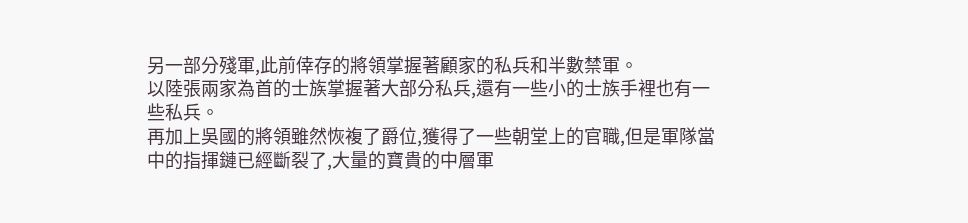另一部分殘軍,此前倖存的將領掌握著顧家的私兵和半數禁軍。
以陸張兩家為首的士族掌握著大部分私兵,還有一些小的士族手裡也有一些私兵。
再加上吳國的將領雖然恢複了爵位,獲得了一些朝堂上的官職,但是軍隊當中的指揮鏈已經斷裂了,大量的寶貴的中層軍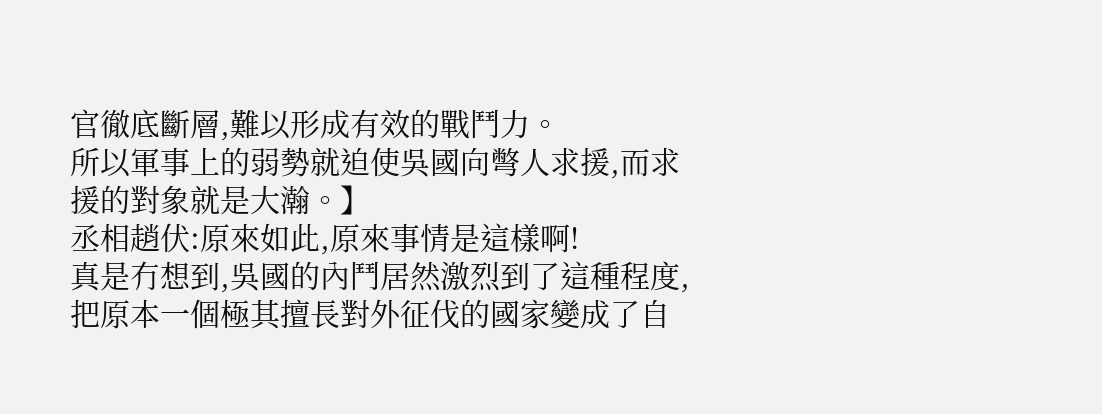官徹底斷層,難以形成有效的戰鬥力。
所以軍事上的弱勢就迫使吳國向彆人求援,而求援的對象就是大瀚。】
丞相趙伏:原來如此,原來事情是這樣啊!
真是冇想到,吳國的內鬥居然激烈到了這種程度,把原本一個極其擅長對外征伐的國家變成了自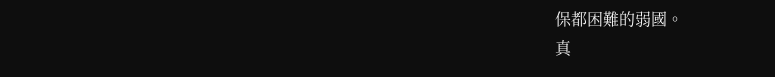保都困難的弱國。
真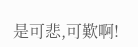是可悲,可歎啊!